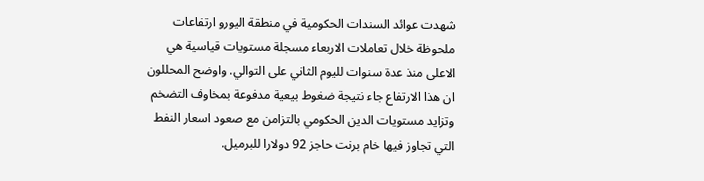شهدت عوائد السندات الحكومية في منطقة اليورو ارتفاعات ملحوظة خلال تعاملات الاربعاء مسجلة مستويات قياسية هي الاعلى منذ عدة سنوات لليوم الثاني على التوالي. واوضح المحللون ان هذا الارتفاع جاء نتيجة ضغوط بيعية مدفوعة بمخاوف التضخم وتزايد مستويات الدين الحكومي بالتزامن مع صعود اسعار النفط التي تجاوز فيها خام برنت حاجز 92 دولارا للبرميل.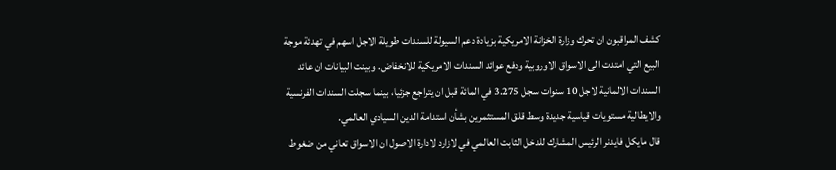كشف المراقبون ان تحرك وزارة الخزانة الامريكية بزيادة دعم السيولة للسندات طويلة الاجل اسهم في تهدئة موجة البيع التي امتدت الى الاسواق الاوروبية ودفع عوائد السندات الامريكية للانخفاض. وبينت البيانات ان عائد السندات الالمانية لاجل 10 سنوات سجل 3.275 في المائة قبل ان يتراجع جزئيا، بينما سجلت السندات الفرنسية والايطالية مستويات قياسية جديدة وسط قلق المستثمرين بشأن استدامة الدين السيادي العالمي.
قال مايكل فايدنر الرئيس المشارك للدخل الثابت العالمي في لازارد لادارة الاصول ان الاسواق تعاني من ضغوط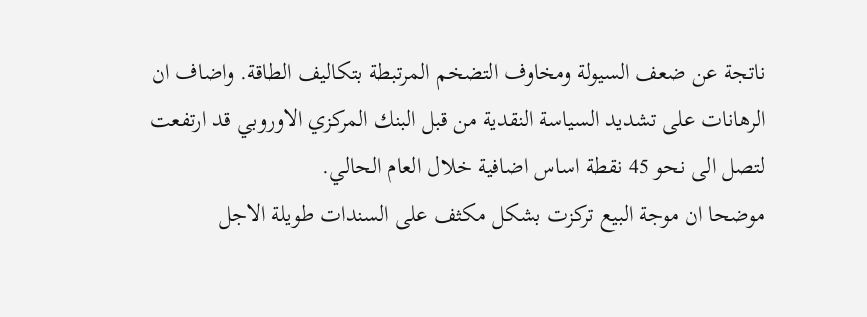ناتجة عن ضعف السيولة ومخاوف التضخم المرتبطة بتكاليف الطاقة. واضاف ان الرهانات على تشديد السياسة النقدية من قبل البنك المركزي الاوروبي قد ارتفعت لتصل الى نحو 45 نقطة اساس اضافية خلال العام الحالي.
موضحا ان موجة البيع تركزت بشكل مكثف على السندات طويلة الاجل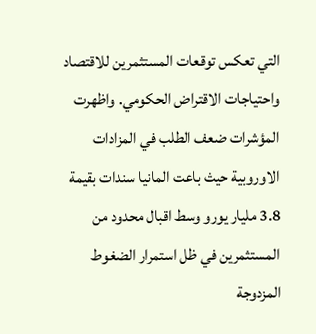التي تعكس توقعات المستثمرين للاقتصاد واحتياجات الاقتراض الحكومي. واظهرت المؤشرات ضعف الطلب في المزادات الاوروبية حيث باعت المانيا سندات بقيمة 3.8 مليار يورو وسط اقبال محدود من المستثمرين في ظل استمرار الضغوط المزدوجة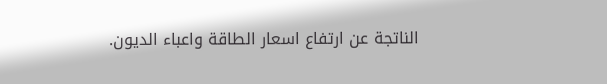الناتجة عن ارتفاع اسعار الطاقة واعباء الديون.